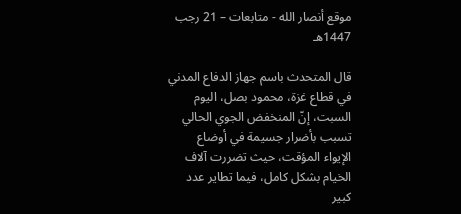موقع أنصار الله - متابعات – 21 رجب 1447هـ

قال المتحدث باسم جهاز الدفاع المدني في قطاع غزة، محمود بصل، اليوم السبت، إنّ المنخفض الجوي الحالي تسبب بأضرار جسيمة في أوضاع الإيواء المؤقت، حيث تضررت آلاف الخيام بشكل كامل، فيما تطاير عدد كبير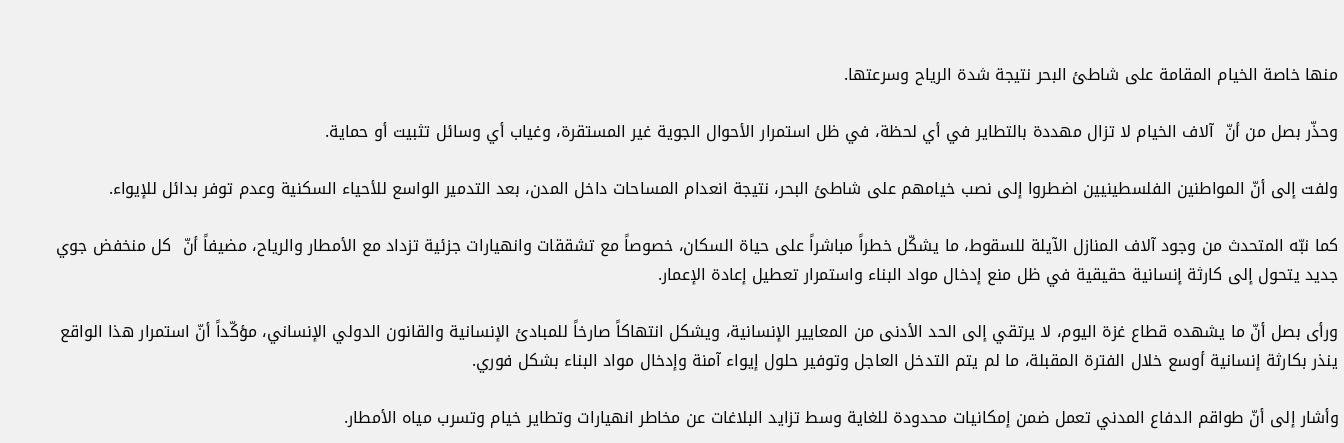منها خاصة الخيام المقامة على شاطئ البحر نتيجة شدة الرياح وسرعتها.

وحذّر بصل من أنّ  آلاف الخيام لا تزال مهددة بالتطاير في أي لحظة، في ظل استمرار الأحوال الجوية غير المستقرة، وغياب أي وسائل تثبيت أو حماية.

ولفت إلى أنّ المواطنين الفلسطينيين اضطروا إلى نصب خيامهم على شاطئ البحر، نتيجة انعدام المساحات داخل المدن، بعد التدمير الواسع للأحياء السكنية وعدم توفر بدائل للإيواء.

كما نبّه المتحدث من وجود آلاف المنازل الآيلة للسقوط، ما يشكّل خطراً مباشراً على حياة السكان، خصوصاً مع تشققات وانهيارات جزئية تزداد مع الأمطار والرياح، مضيفاً أنّ  كل منخفض جوي جديد يتحول إلى كارثة إنسانية حقيقية في ظل منع إدخال مواد البناء واستمرار تعطيل إعادة الإعمار.

ورأى بصل أنّ ما يشهده قطاع غزة اليوم، لا يرتقي إلى الحد الأدنى من المعايير الإنسانية، ويشكل انتهاكاً صارخاً للمبادئ الإنسانية والقانون الدولي الإنساني، مؤكّداً أنّ استمرار هذا الواقع ينذر بكارثة إنسانية أوسع خلال الفترة المقبلة، ما لم يتم التدخل العاجل وتوفير حلول إيواء آمنة وإدخال مواد البناء بشكل فوري.

وأشار إلى أنّ طواقم الدفاع المدني تعمل ضمن إمكانيات محدودة للغاية وسط تزايد البلاغات عن مخاطر انهيارات وتطاير خيام وتسرب مياه الأمطار.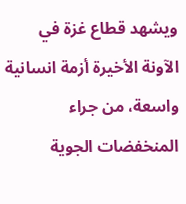ويشهد قطاع غزة في الآونة الأخيرة أزمة انسانية واسعة، من جراء المنخفضات الجوية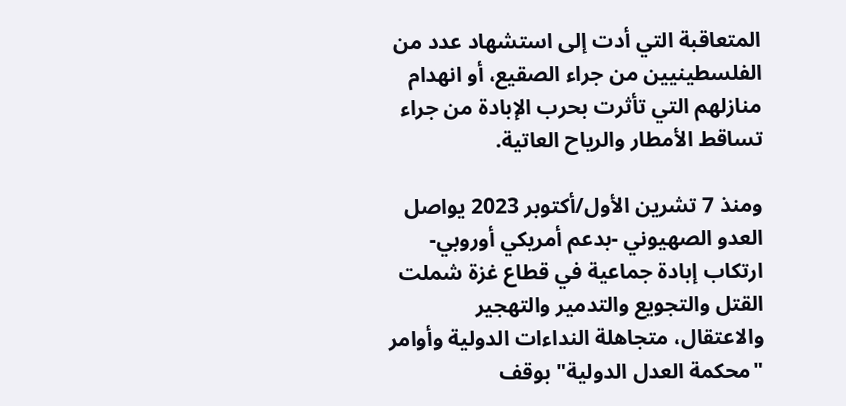المتعاقبة التي أدت إلى استشهاد عدد من الفلسطينيين من جراء الصقيع، أو انهدام منازلهم التي تأثرت بحرب الإبادة من جراء تساقط الأمطار والرياح العاتية.

ومنذ 7 تشرين الأول/أكتوبر 2023 يواصل العدو الصهيوني -بدعم أمريكي أوروبي- ارتكاب إبادة جماعية في قطاع غزة شملت القتل والتجويع والتدمير والتهجير والاعتقال، متجاهلة النداءات الدولية وأوامر "محكمة العدل الدولية" بوقف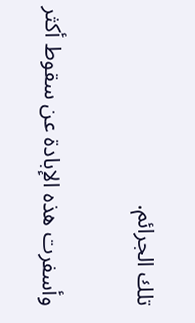تلك الجرائم.

وأسفرت هذه الإبادة عن سقوط أكثر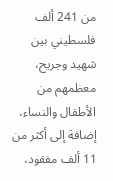من 241 ألف فلسطيني بين شهيد وجريح، معظمهم من الأطفال والنساء، إضافة إلى أكثر من 11 ألف مفقود،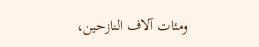ومئات آلاف النازحين،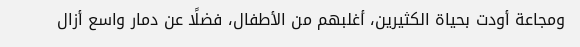ومجاعة أودت بحياة الكثيرين، أغلبهم من الأطفال، فضلًا عن دمار واسع أزال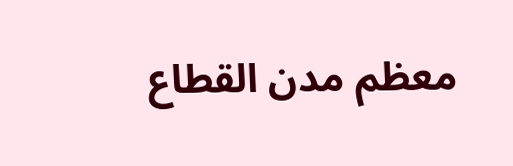معظم مدن القطاع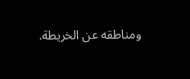ومناطقه عن الخريطة.